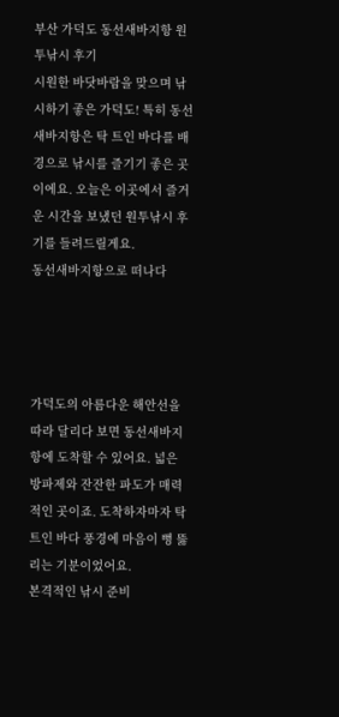부산 가덕도 동선새바지항 원투낚시 후기
시원한 바닷바람을 맞으며 낚시하기 좋은 가덕도! 특히 동선새바지항은 탁 트인 바다를 배경으로 낚시를 즐기기 좋은 곳이에요. 오늘은 이곳에서 즐거운 시간을 보냈던 원투낚시 후기를 들려드릴게요.
동선새바지항으로 떠나다




가덕도의 아름다운 해안선을 따라 달리다 보면 동선새바지항에 도착할 수 있어요. 넓은 방파제와 잔잔한 파도가 매력적인 곳이죠. 도착하자마자 탁 트인 바다 풍경에 마음이 뻥 뚫리는 기분이었어요.
본격적인 낚시 준비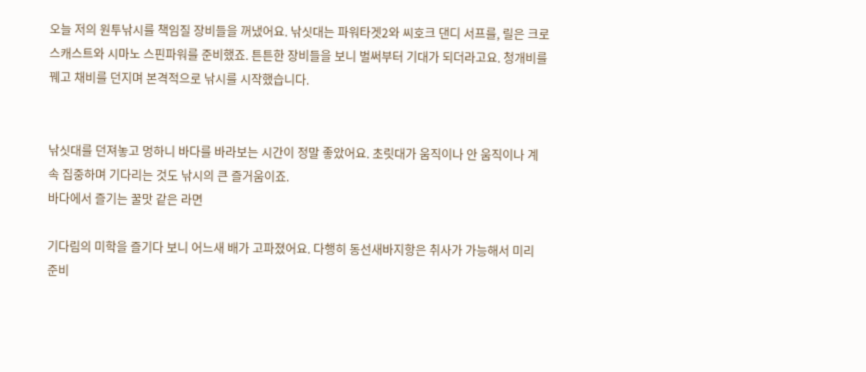오늘 저의 원투낚시를 책임질 장비들을 꺼냈어요. 낚싯대는 파워타겟2와 씨호크 댄디 서프를, 릴은 크로스캐스트와 시마노 스핀파워를 준비했죠. 튼튼한 장비들을 보니 벌써부터 기대가 되더라고요. 청개비를 꿰고 채비를 던지며 본격적으로 낚시를 시작했습니다.


낚싯대를 던져놓고 멍하니 바다를 바라보는 시간이 정말 좋았어요. 초릿대가 움직이나 안 움직이나 계속 집중하며 기다리는 것도 낚시의 큰 즐거움이죠.
바다에서 즐기는 꿀맛 같은 라면

기다림의 미학을 즐기다 보니 어느새 배가 고파졌어요. 다행히 동선새바지항은 취사가 가능해서 미리 준비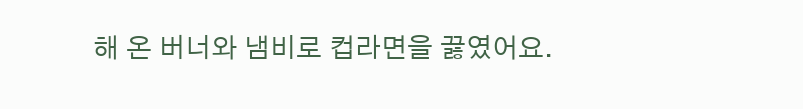해 온 버너와 냄비로 컵라면을 끓였어요.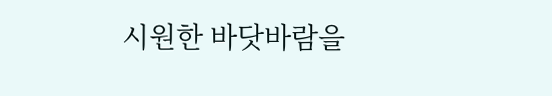시원한 바닷바람을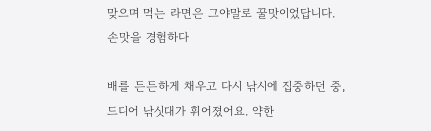맞으며 먹는 라면은 그야말로 꿀맛이었답니다.
손맛을 경험하다

배를 든든하게 채우고 다시 낚시에 집중하던 중, 드디어 낚싯대가 휘어졌어요. 약한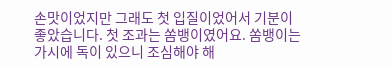손맛이었지만 그래도 첫 입질이었어서 기분이 좋았습니다. 첫 조과는 쏨뱅이였어요. 쏨뱅이는 가시에 독이 있으니 조심해야 해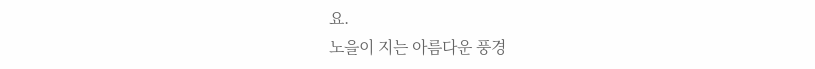요.
노을이 지는 아름다운 풍경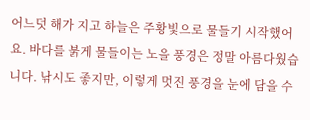어느덧 해가 지고 하늘은 주황빛으로 물들기 시작했어요. 바다를 붉게 물들이는 노을 풍경은 정말 아름다웠습니다. 낚시도 좋지만, 이렇게 멋진 풍경을 눈에 담을 수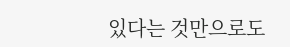있다는 것만으로도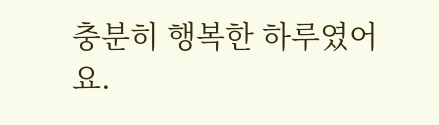충분히 행복한 하루였어요.